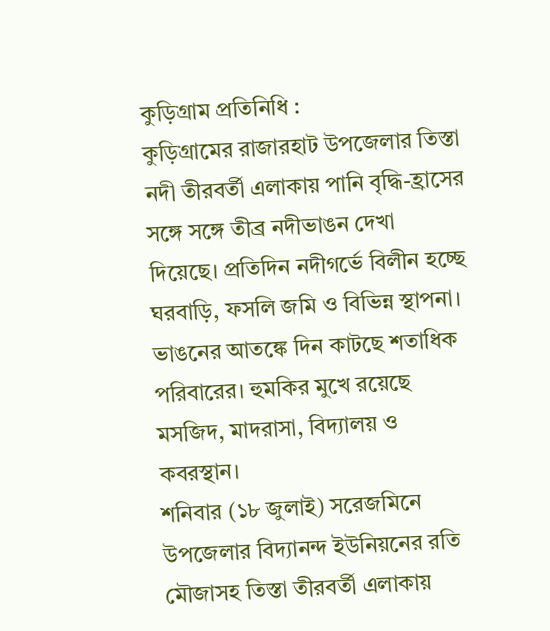কুড়িগ্রাম প্রতিনিধি :
কুড়িগ্রামের রাজারহাট উপজেলার তিস্তা নদী তীরবর্তী এলাকায় পানি বৃদ্ধি-হ্রাসের সঙ্গে সঙ্গে তীব্র নদীভাঙন দেখা দিয়েছে। প্রতিদিন নদীগর্ভে বিলীন হচ্ছে ঘরবাড়ি, ফসলি জমি ও বিভিন্ন স্থাপনা। ভাঙনের আতঙ্কে দিন কাটছে শতাধিক পরিবারের। হুমকির মুখে রয়েছে মসজিদ, মাদরাসা, বিদ্যালয় ও কবরস্থান।
শনিবার (১৮ জুলাই) সরেজমিনে উপজেলার বিদ্যানন্দ ইউনিয়নের রতি মৌজাসহ তিস্তা তীরবর্তী এলাকায়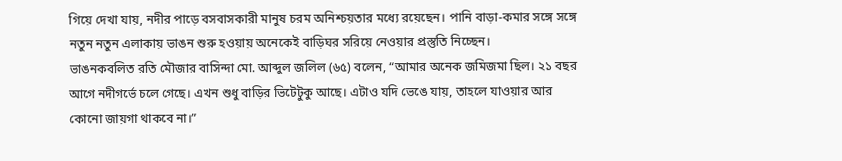গিয়ে দেখা যায়, নদীর পাড়ে বসবাসকারী মানুষ চরম অনিশ্চয়তার মধ্যে রয়েছেন। পানি বাড়া-কমার সঙ্গে সঙ্গে নতুন নতুন এলাকায় ভাঙন শুরু হওয়ায় অনেকেই বাড়িঘর সরিয়ে নেওয়ার প্রস্তুতি নিচ্ছেন।
ভাঙনকবলিত রতি মৌজার বাসিন্দা মো. আব্দুল জলিল (৬৫) বলেন, “আমার অনেক জমিজমা ছিল। ২১ বছর আগে নদীগর্ভে চলে গেছে। এখন শুধু বাড়ির ভিটেটুকু আছে। এটাও যদি ভেঙে যায়, তাহলে যাওয়ার আর কোনো জায়গা থাকবে না।”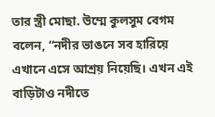তার স্ত্রী মোছা. উম্মে কুলসুম বেগম বলেন, “নদীর ভাঙনে সব হারিয়ে এখানে এসে আশ্রয় নিয়েছি। এখন এই বাড়িটাও নদীতে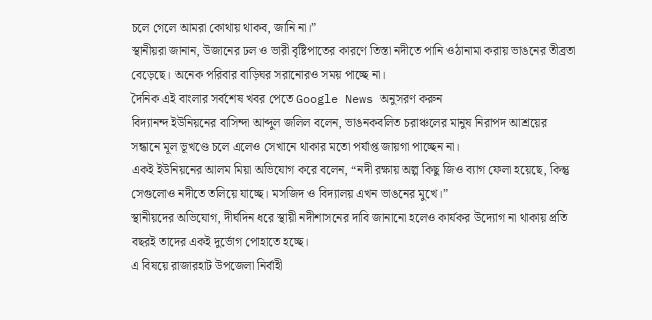চলে গেলে আমরা কোথায় থাকব, জানি না।”
স্থানীয়রা জানান, উজানের ঢল ও ভারী বৃষ্টিপাতের কারণে তিস্তা নদীতে পানি ওঠানামা করায় ভাঙনের তীব্রতা বেড়েছে। অনেক পরিবার বাড়িঘর সরানোরও সময় পাচ্ছে না।
দৈনিক এই বাংলার সর্বশেষ খবর পেতে Google News অনুসরণ করুন
বিদ্যানন্দ ইউনিয়নের বাসিন্দা আব্দুল জলিল বলেন, ভাঙনকবলিত চরাঞ্চলের মানুষ নিরাপদ আশ্রয়ের সন্ধানে মূল ভূখণ্ডে চলে এলেও সেখানে থাকার মতো পর্যাপ্ত জায়গা পাচ্ছেন না।
একই ইউনিয়নের আলম মিয়া অভিযোগ করে বলেন, “নদী রক্ষায় অল্প কিছু জিও ব্যাগ ফেলা হয়েছে, কিন্তু সেগুলোও নদীতে তলিয়ে যাচ্ছে। মসজিদ ও বিদ্যালয় এখন ভাঙনের মুখে।”
স্থানীয়দের অভিযোগ, দীর্ঘদিন ধরে স্থায়ী নদীশাসনের দাবি জানানো হলেও কার্যকর উদ্যোগ না থাকায় প্রতি বছরই তাদের একই দুর্ভোগ পোহাতে হচ্ছে।
এ বিষয়ে রাজারহাট উপজেলা নির্বাহী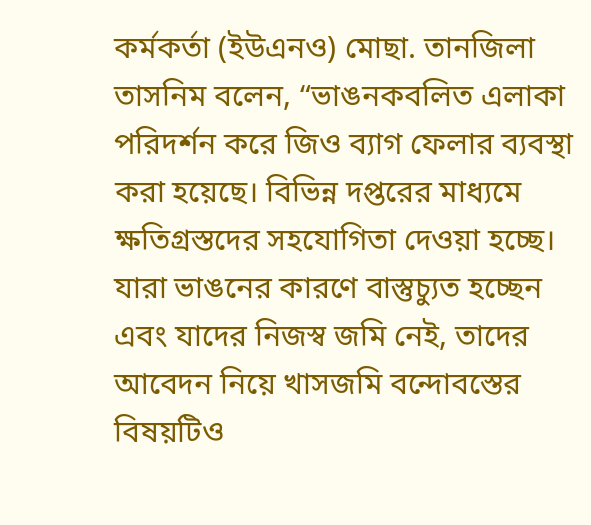কর্মকর্তা (ইউএনও) মোছা. তানজিলা তাসনিম বলেন, “ভাঙনকবলিত এলাকা পরিদর্শন করে জিও ব্যাগ ফেলার ব্যবস্থা করা হয়েছে। বিভিন্ন দপ্তরের মাধ্যমে ক্ষতিগ্রস্তদের সহযোগিতা দেওয়া হচ্ছে। যারা ভাঙনের কারণে বাস্তুচ্যুত হচ্ছেন এবং যাদের নিজস্ব জমি নেই, তাদের আবেদন নিয়ে খাসজমি বন্দোবস্তের বিষয়টিও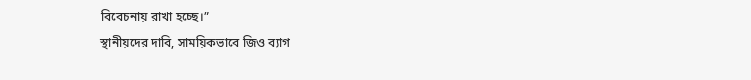বিবেচনায় রাখা হচ্ছে।”
স্থানীয়দের দাবি, সাময়িকভাবে জিও ব্যাগ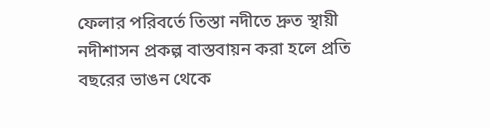ফেলার পরিবর্তে তিস্তা নদীতে দ্রুত স্থায়ী নদীশাসন প্রকল্প বাস্তবায়ন করা হলে প্রতি বছরের ভাঙন থেকে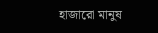হাজারো মানুষ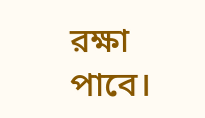রক্ষা পাবে।